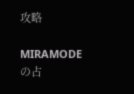攻略

MIRAMODEの占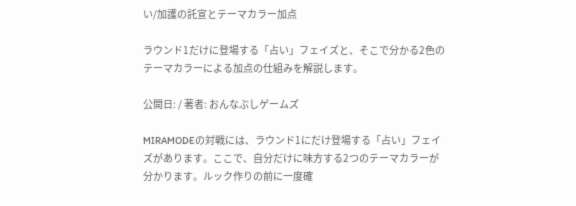い/加護の託宣とテーマカラー加点

ラウンド1だけに登場する「占い」フェイズと、そこで分かる2色のテーマカラーによる加点の仕組みを解説します。

公開日: / 著者: おんなぶしゲームズ

MIRAMODEの対戦には、ラウンド1にだけ登場する「占い」フェイズがあります。ここで、自分だけに味方する2つのテーマカラーが分かります。ルック作りの前に一度確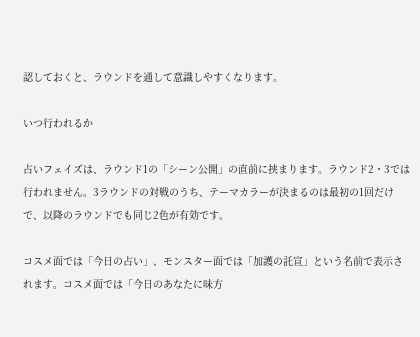認しておくと、ラウンドを通して意識しやすくなります。

いつ行われるか

占いフェイズは、ラウンド1の「シーン公開」の直前に挟まります。ラウンド2・3では行われません。3ラウンドの対戦のうち、テーマカラーが決まるのは最初の1回だけで、以降のラウンドでも同じ2色が有効です。

コスメ面では「今日の占い」、モンスター面では「加護の託宣」という名前で表示されます。コスメ面では「今日のあなたに味方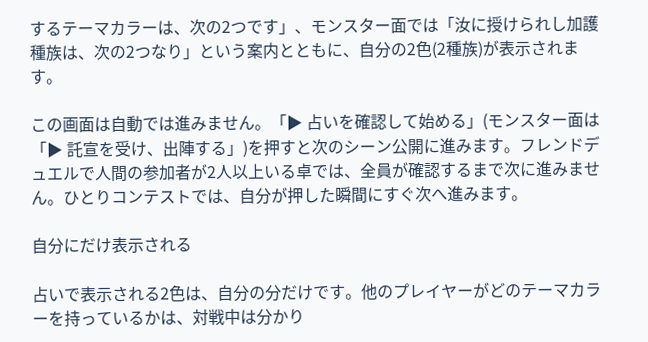するテーマカラーは、次の2つです」、モンスター面では「汝に授けられし加護種族は、次の2つなり」という案内とともに、自分の2色(2種族)が表示されます。

この画面は自動では進みません。「▶ 占いを確認して始める」(モンスター面は「▶ 託宣を受け、出陣する」)を押すと次のシーン公開に進みます。フレンドデュエルで人間の参加者が2人以上いる卓では、全員が確認するまで次に進みません。ひとりコンテストでは、自分が押した瞬間にすぐ次へ進みます。

自分にだけ表示される

占いで表示される2色は、自分の分だけです。他のプレイヤーがどのテーマカラーを持っているかは、対戦中は分かり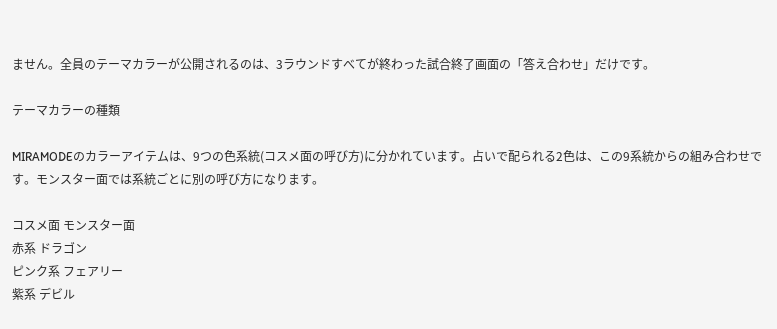ません。全員のテーマカラーが公開されるのは、3ラウンドすべてが終わった試合終了画面の「答え合わせ」だけです。

テーマカラーの種類

MIRAMODEのカラーアイテムは、9つの色系統(コスメ面の呼び方)に分かれています。占いで配られる2色は、この9系統からの組み合わせです。モンスター面では系統ごとに別の呼び方になります。

コスメ面 モンスター面
赤系 ドラゴン
ピンク系 フェアリー
紫系 デビル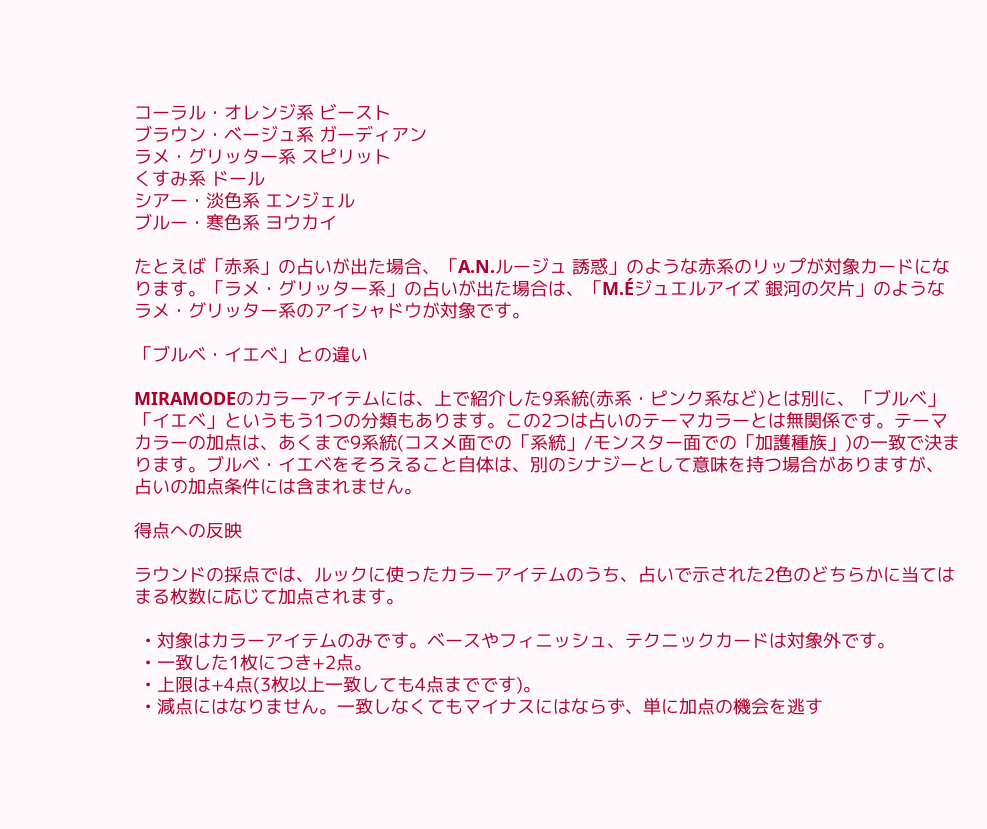コーラル・オレンジ系 ビースト
ブラウン・ベージュ系 ガーディアン
ラメ・グリッター系 スピリット
くすみ系 ドール
シアー・淡色系 エンジェル
ブルー・寒色系 ヨウカイ

たとえば「赤系」の占いが出た場合、「A.N.ルージュ 誘惑」のような赤系のリップが対象カードになります。「ラメ・グリッター系」の占いが出た場合は、「M.Éジュエルアイズ 銀河の欠片」のようなラメ・グリッター系のアイシャドウが対象です。

「ブルベ・イエベ」との違い

MIRAMODEのカラーアイテムには、上で紹介した9系統(赤系・ピンク系など)とは別に、「ブルベ」「イエベ」というもう1つの分類もあります。この2つは占いのテーマカラーとは無関係です。テーマカラーの加点は、あくまで9系統(コスメ面での「系統」/モンスター面での「加護種族」)の一致で決まります。ブルベ・イエベをそろえること自体は、別のシナジーとして意味を持つ場合がありますが、占いの加点条件には含まれません。

得点への反映

ラウンドの採点では、ルックに使ったカラーアイテムのうち、占いで示された2色のどちらかに当てはまる枚数に応じて加点されます。

  • 対象はカラーアイテムのみです。ベースやフィニッシュ、テクニックカードは対象外です。
  • 一致した1枚につき+2点。
  • 上限は+4点(3枚以上一致しても4点までです)。
  • 減点にはなりません。一致しなくてもマイナスにはならず、単に加点の機会を逃す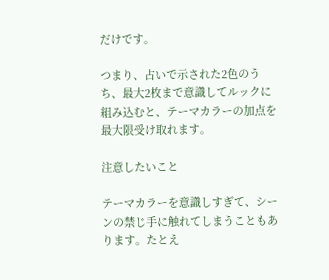だけです。

つまり、占いで示された2色のうち、最大2枚まで意識してルックに組み込むと、テーマカラーの加点を最大限受け取れます。

注意したいこと

テーマカラーを意識しすぎて、シーンの禁じ手に触れてしまうこともあります。たとえ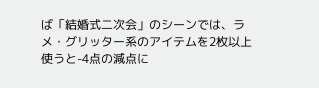ば「結婚式二次会」のシーンでは、ラメ・グリッター系のアイテムを2枚以上使うと-4点の減点に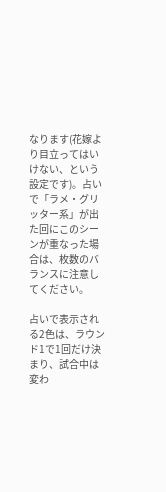なります(花嫁より目立ってはいけない、という設定です)。占いで「ラメ・グリッター系」が出た回にこのシーンが重なった場合は、枚数のバランスに注意してください。

占いで表示される2色は、ラウンド1で1回だけ決まり、試合中は変わ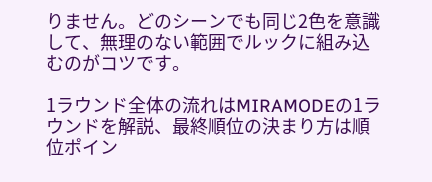りません。どのシーンでも同じ2色を意識して、無理のない範囲でルックに組み込むのがコツです。

1ラウンド全体の流れはMIRAMODEの1ラウンドを解説、最終順位の決まり方は順位ポイン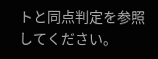トと同点判定を参照してください。